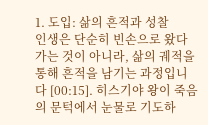1. 도입: 삶의 흔적과 성찰
인생은 단순히 빈손으로 왔다 가는 것이 아니라, 삶의 궤적을 통해 흔적을 남기는 과정입니다 [00:15]. 히스기야 왕이 죽음의 문턱에서 눈물로 기도하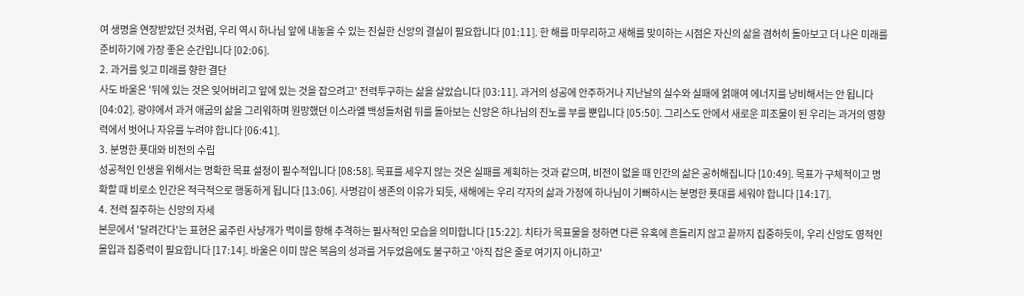여 생명을 연장받았던 것처럼, 우리 역시 하나님 앞에 내놓을 수 있는 진실한 신앙의 결실이 필요합니다 [01:11]. 한 해를 마무리하고 새해를 맞이하는 시점은 자신의 삶을 겸허히 돌아보고 더 나은 미래를 준비하기에 가장 좋은 순간입니다 [02:06].
2. 과거를 잊고 미래를 향한 결단
사도 바울은 '뒤에 있는 것은 잊어버리고 앞에 있는 것을 잡으려고' 전력투구하는 삶을 살았습니다 [03:11]. 과거의 성공에 안주하거나 지난날의 실수와 실패에 얽매여 에너지를 낭비해서는 안 됩니다 [04:02]. 광야에서 과거 애굽의 삶을 그리워하며 원망했던 이스라엘 백성들처럼 뒤를 돌아보는 신앙은 하나님의 진노를 부를 뿐입니다 [05:50]. 그리스도 안에서 새로운 피조물이 된 우리는 과거의 영향력에서 벗어나 자유를 누려야 합니다 [06:41].
3. 분명한 푯대와 비전의 수립
성공적인 인생을 위해서는 명확한 목표 설정이 필수적입니다 [08:58]. 목표를 세우지 않는 것은 실패를 계획하는 것과 같으며, 비전이 없을 때 인간의 삶은 공허해집니다 [10:49]. 목표가 구체적이고 명확할 때 비로소 인간은 적극적으로 행동하게 됩니다 [13:06]. 사명감이 생존의 이유가 되듯, 새해에는 우리 각자의 삶과 가정에 하나님이 기뻐하시는 분명한 푯대를 세워야 합니다 [14:17].
4. 전력 질주하는 신앙의 자세
본문에서 '달려간다'는 표현은 굶주린 사냥개가 먹이를 향해 추격하는 필사적인 모습을 의미합니다 [15:22]. 치타가 목표물을 정하면 다른 유혹에 흔들리지 않고 끝까지 집중하듯이, 우리 신앙도 영적인 몰입과 집중력이 필요합니다 [17:14]. 바울은 이미 많은 복음의 성과를 거두었음에도 불구하고 '아직 잡은 줄로 여기지 아니하고'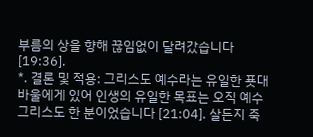부름의 상을 향해 끊임없이 달려갔습니다 [19:36].
*. 결론 및 적용: 그리스도 예수라는 유일한 푯대
바울에게 있어 인생의 유일한 목표는 오직 예수 그리스도 한 분이었습니다 [21:04]. 살든지 죽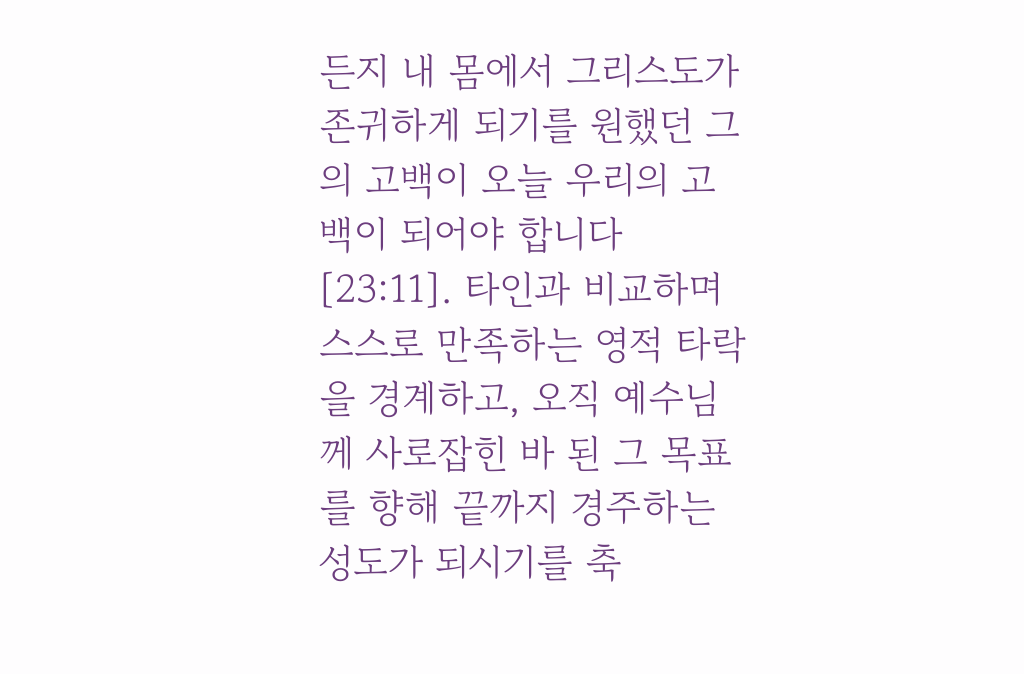든지 내 몸에서 그리스도가 존귀하게 되기를 원했던 그의 고백이 오늘 우리의 고백이 되어야 합니다 [23:11]. 타인과 비교하며 스스로 만족하는 영적 타락을 경계하고, 오직 예수님께 사로잡힌 바 된 그 목표를 향해 끝까지 경주하는 성도가 되시기를 축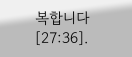복합니다 [27:36].